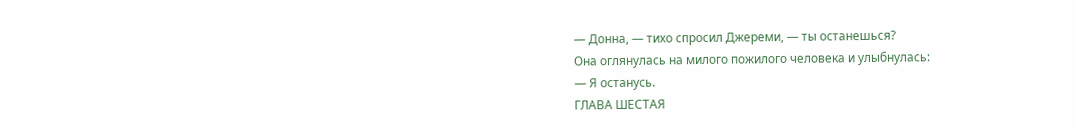— Донна, — тихо спросил Джереми, — ты останешься?
Она оглянулась на милого пожилого человека и улыбнулась:
— Я останусь.
ГЛАВА ШЕСТАЯ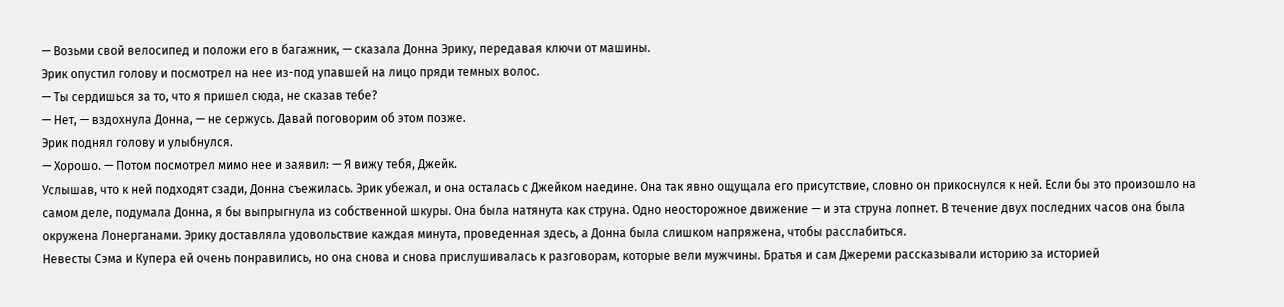— Возьми свой велосипед и положи его в багажник, — сказала Донна Эрику, передавая ключи от машины.
Эрик опустил голову и посмотрел на нее из-под упавшей на лицо пряди темных волос.
— Ты сердишься за то, что я пришел сюда, не сказав тебе?
— Нет, — вздохнула Донна, — не сержусь. Давай поговорим об этом позже.
Эрик поднял голову и улыбнулся.
— Хорошо. — Потом посмотрел мимо нее и заявил: — Я вижу тебя, Джейк.
Услышав, что к ней подходят сзади, Донна съежилась. Эрик убежал, и она осталась с Джейком наедине. Она так явно ощущала его присутствие, словно он прикоснулся к ней. Если бы это произошло на самом деле, подумала Донна, я бы выпрыгнула из собственной шкуры. Она была натянута как струна. Одно неосторожное движение — и эта струна лопнет. В течение двух последних часов она была окружена Лонерганами. Эрику доставляла удовольствие каждая минута, проведенная здесь, а Донна была слишком напряжена, чтобы расслабиться.
Невесты Сэма и Купера ей очень понравились, но она снова и снова прислушивалась к разговорам, которые вели мужчины. Братья и сам Джереми рассказывали историю за историей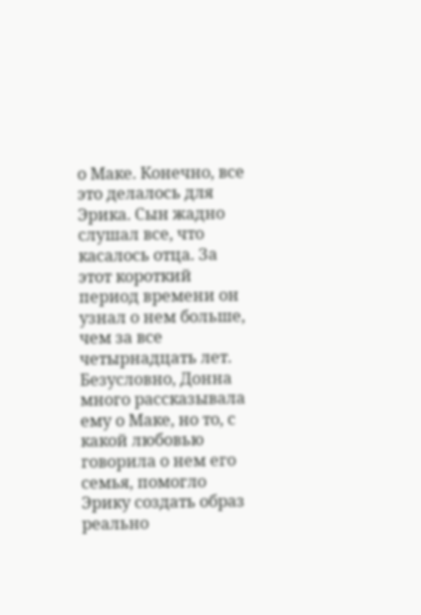о Маке. Конечно, все это делалось для Эрика. Сын жадно слушал все, что касалось отца. За этот короткий период времени он узнал о нем больше, чем за все четырнадцать лет. Безусловно, Донна много рассказывала ему о Маке, но то, с какой любовью говорила о нем его семья, помогло Эрику создать образ реально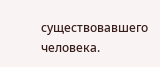существовавшего человека.